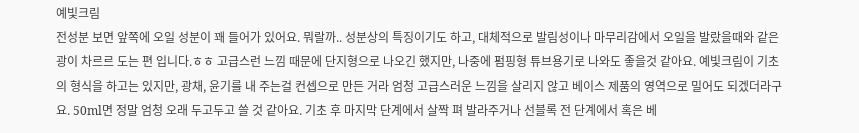예빛크림
전성분 보면 앞쪽에 오일 성분이 꽤 들어가 있어요. 뭐랄까.. 성분상의 특징이기도 하고, 대체적으로 발림성이나 마무리감에서 오일을 발랐을때와 같은 광이 차르르 도는 편 입니다.ㅎㅎ 고급스런 느낌 때문에 단지형으로 나오긴 했지만, 나중에 펌핑형 튜브용기로 나와도 좋을것 같아요. 예빛크림이 기초의 형식을 하고는 있지만, 광채, 윤기를 내 주는걸 컨셉으로 만든 거라 엄청 고급스러운 느낌을 살리지 않고 베이스 제품의 영역으로 밀어도 되겠더라구요. 50ml면 정말 엄청 오래 두고두고 쓸 것 같아요. 기초 후 마지막 단계에서 살짝 펴 발라주거나 선블록 전 단계에서 혹은 베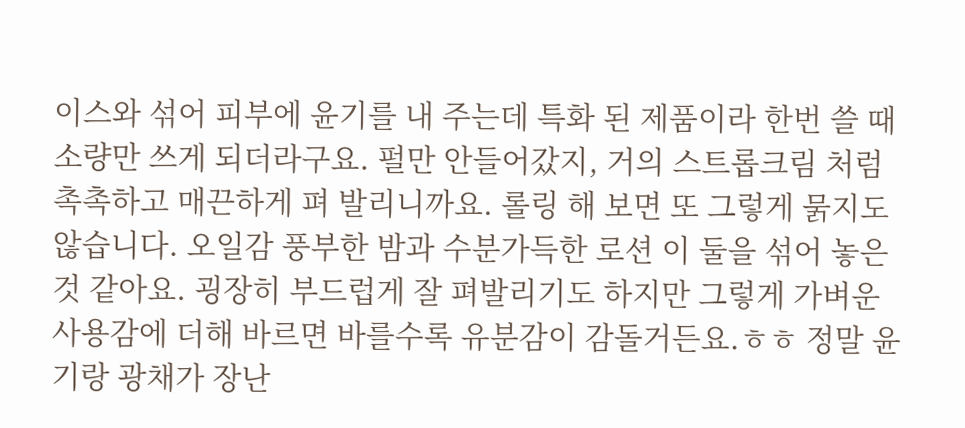이스와 섞어 피부에 윤기를 내 주는데 특화 된 제품이라 한번 쓸 때 소량만 쓰게 되더라구요. 펄만 안들어갔지, 거의 스트롭크림 처럼 촉촉하고 매끈하게 펴 발리니까요. 롤링 해 보면 또 그렇게 묽지도 않습니다. 오일감 풍부한 밤과 수분가득한 로션 이 둘을 섞어 놓은 것 같아요. 굉장히 부드럽게 잘 펴발리기도 하지만 그렇게 가벼운 사용감에 더해 바르면 바를수록 유분감이 감돌거든요.ㅎㅎ 정말 윤기랑 광채가 장난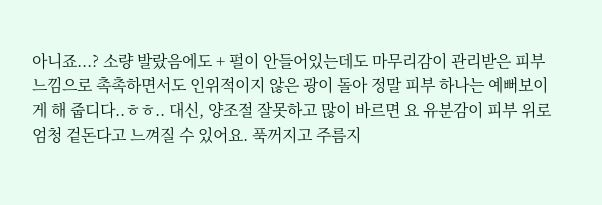아니죠...? 소량 발랐음에도 + 펄이 안들어있는데도 마무리감이 관리받은 피부 느낌으로 촉촉하면서도 인위적이지 않은 광이 돌아 정말 피부 하나는 예뻐보이게 해 줍디다..ㅎㅎ.. 대신, 양조절 잘못하고 많이 바르면 요 유분감이 피부 위로 엄청 겉돈다고 느껴질 수 있어요. 푹꺼지고 주름지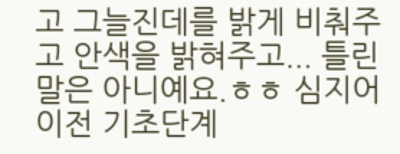고 그늘진데를 밝게 비춰주고 안색을 밝혀주고... 틀린말은 아니예요.ㅎㅎ 심지어 이전 기초단계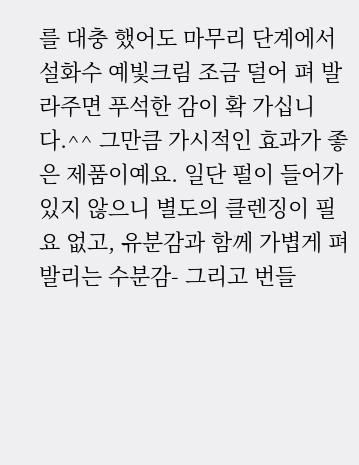를 대충 했어도 마무리 단계에서 설화수 예빛크림 조금 덜어 펴 발라주면 푸석한 감이 확 가십니다.^^ 그만큼 가시적인 효과가 좋은 제품이예요. 일단 펄이 들어가 있지 않으니 별도의 클렌징이 필요 없고, 유분감과 함께 가볍게 펴발리는 수분감- 그리고 번들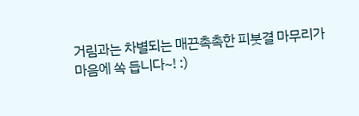거림과는 차별되는 매끈촉촉한 피붓결 마무리가 마음에 쏙 듭니다~! :)